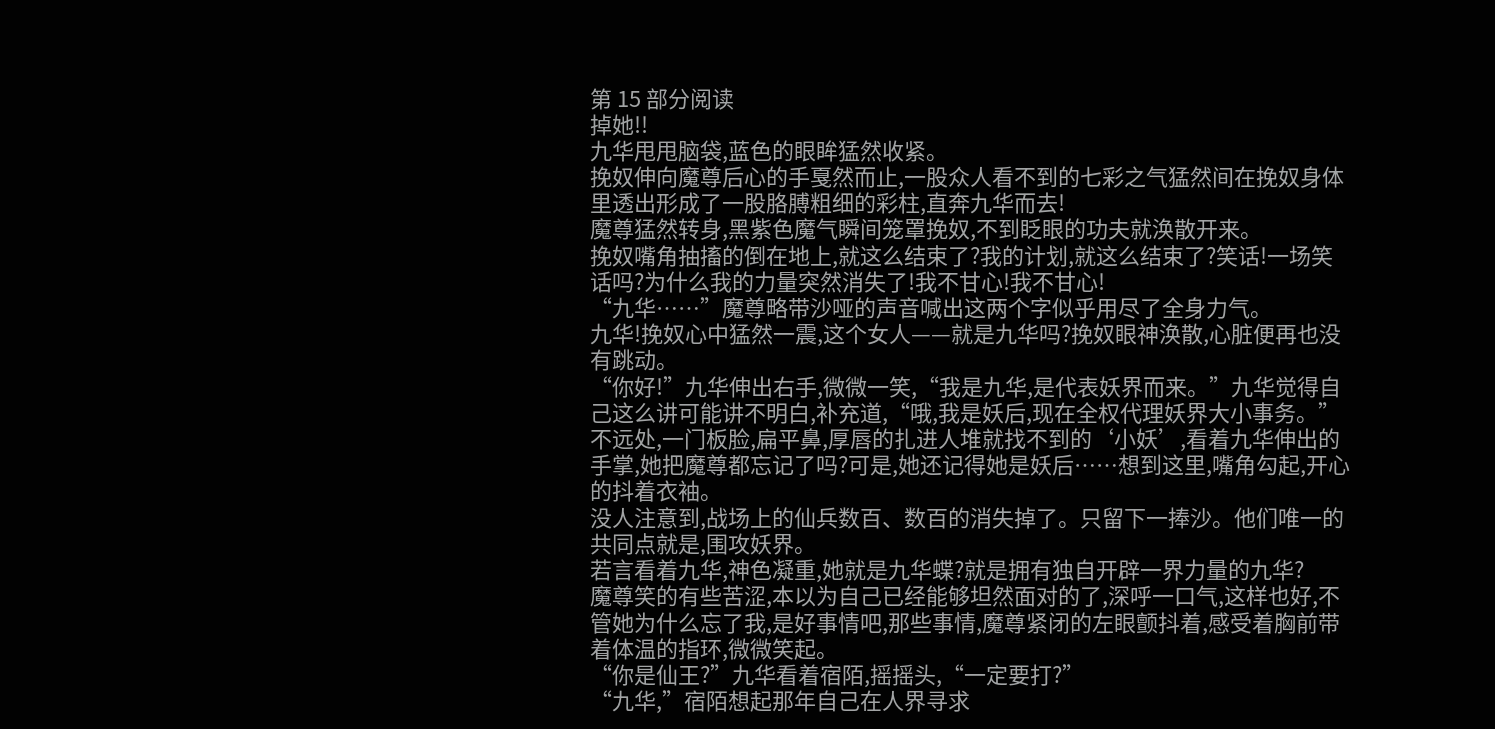第 15 部分阅读
掉她!!
九华甩甩脑袋,蓝色的眼眸猛然收紧。
挽奴伸向魔尊后心的手戛然而止,一股众人看不到的七彩之气猛然间在挽奴身体里透出形成了一股胳膊粗细的彩柱,直奔九华而去!
魔尊猛然转身,黑紫色魔气瞬间笼罩挽奴,不到眨眼的功夫就涣散开来。
挽奴嘴角抽搐的倒在地上,就这么结束了?我的计划,就这么结束了?笑话!一场笑话吗?为什么我的力量突然消失了!我不甘心!我不甘心!
“九华……”魔尊略带沙哑的声音喊出这两个字似乎用尽了全身力气。
九华!挽奴心中猛然一震,这个女人——就是九华吗?挽奴眼神涣散,心脏便再也没有跳动。
“你好!”九华伸出右手,微微一笑,“我是九华,是代表妖界而来。”九华觉得自己这么讲可能讲不明白,补充道,“哦,我是妖后,现在全权代理妖界大小事务。”
不远处,一门板脸,扁平鼻,厚唇的扎进人堆就找不到的‘小妖’,看着九华伸出的手掌,她把魔尊都忘记了吗?可是,她还记得她是妖后……想到这里,嘴角勾起,开心的抖着衣袖。
没人注意到,战场上的仙兵数百、数百的消失掉了。只留下一捧沙。他们唯一的共同点就是,围攻妖界。
若言看着九华,神色凝重,她就是九华蝶?就是拥有独自开辟一界力量的九华?
魔尊笑的有些苦涩,本以为自己已经能够坦然面对的了,深呼一口气,这样也好,不管她为什么忘了我,是好事情吧,那些事情,魔尊紧闭的左眼颤抖着,感受着胸前带着体温的指环,微微笑起。
“你是仙王?”九华看着宿陌,摇摇头,“一定要打?”
“九华,”宿陌想起那年自己在人界寻求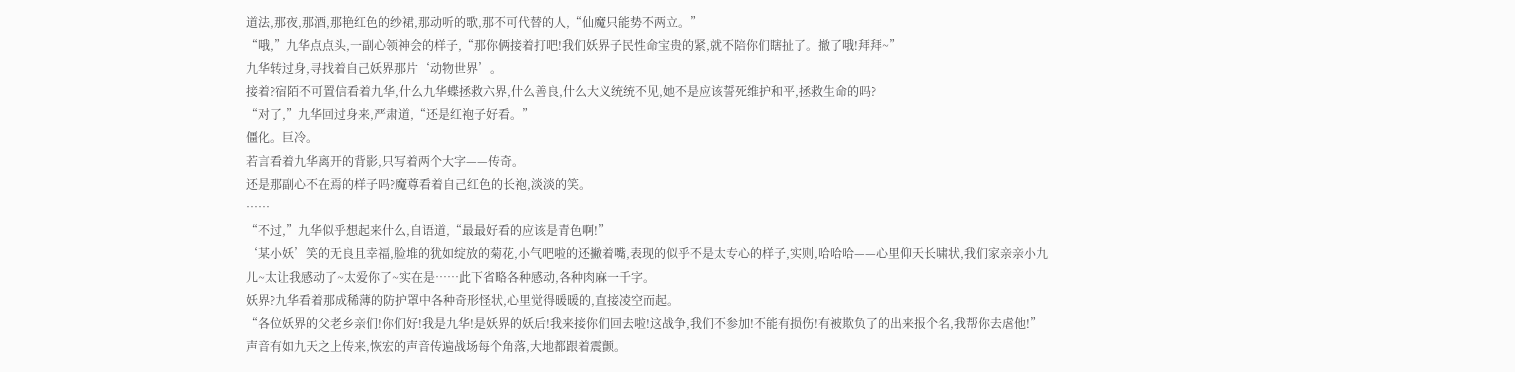道法,那夜,那酒,那艳红色的纱裙,那动听的歌,那不可代替的人,“仙魔只能势不两立。”
“哦,”九华点点头,一副心领神会的样子,“那你俩接着打吧!我们妖界子民性命宝贵的紧,就不陪你们瞎扯了。撤了哦!拜拜~”
九华转过身,寻找着自己妖界那片‘动物世界’。
接着?宿陌不可置信看着九华,什么九华蝶拯救六界,什么善良,什么大义统统不见,她不是应该誓死维护和平,拯救生命的吗?
“对了,”九华回过身来,严肃道,“还是红袍子好看。”
僵化。巨冷。
若言看着九华离开的背影,只写着两个大字——传奇。
还是那副心不在焉的样子吗?魔尊看着自己红色的长袍,淡淡的笑。
……
“不过,”九华似乎想起来什么,自语道,“最最好看的应该是青色啊!”
‘某小妖’笑的无良且幸福,脸堆的犹如绽放的菊花,小气吧啦的还撇着嘴,表现的似乎不是太专心的样子,实则,哈哈哈——心里仰天长啸状,我们家亲亲小九儿~太让我感动了~太爱你了~实在是……此下省略各种感动,各种肉麻一千字。
妖界?九华看着那成稀薄的防护罩中各种奇形怪状,心里觉得暖暖的,直接凌空而起。
“各位妖界的父老乡亲们!你们好!我是九华!是妖界的妖后!我来接你们回去啦!这战争,我们不参加!不能有损伤!有被欺负了的出来报个名,我帮你去虐他!”
声音有如九天之上传来,恢宏的声音传遍战场每个角落,大地都跟着震颤。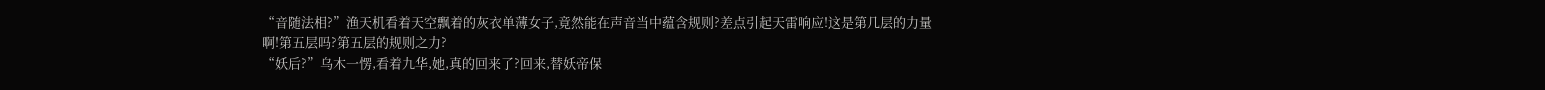“音随法相?”渔天机看着天空飘着的灰衣单薄女子,竟然能在声音当中蕴含规则?差点引起天雷响应!这是第几层的力量啊!第五层吗?第五层的规则之力?
“妖后?”乌木一愣,看着九华,她,真的回来了?回来,替妖帝保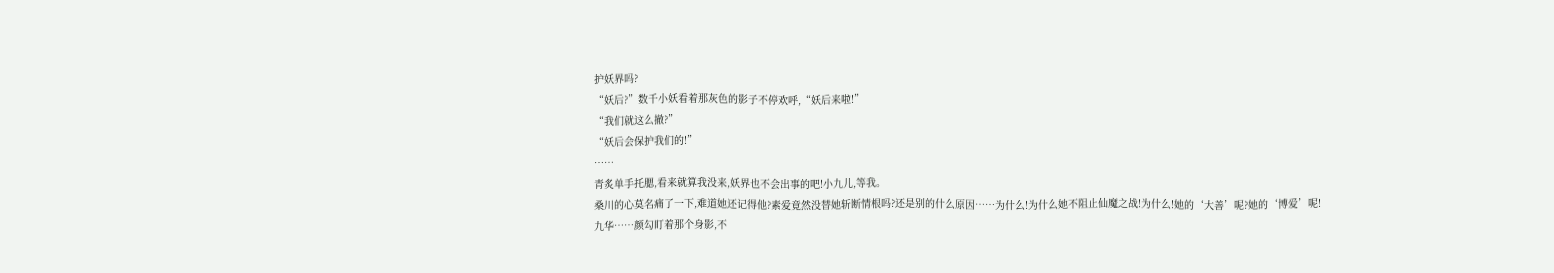护妖界吗?
“妖后?”数千小妖看着那灰色的影子不停欢呼,“妖后来啦!”
“我们就这么撤?”
“妖后会保护我们的!”
……
青炙单手托腮,看来就算我没来,妖界也不会出事的吧!小九儿,等我。
桑川的心莫名痛了一下,难道她还记得他?素爱竟然没替她斩断情根吗?还是别的什么原因……为什么!为什么她不阻止仙魔之战!为什么!她的‘大善’呢?她的‘博爱’呢!
九华……颜勾盯着那个身影,不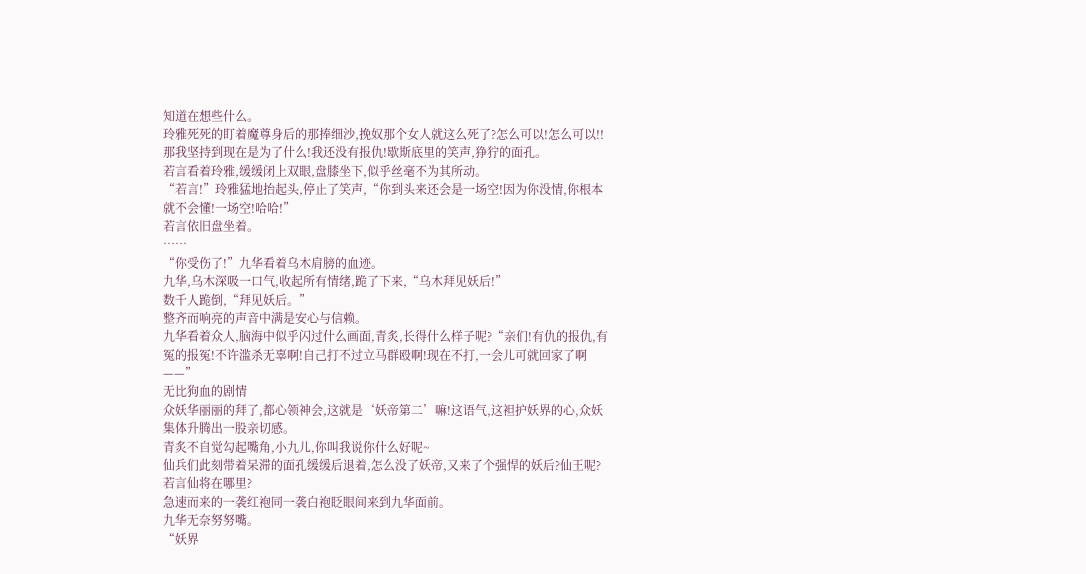知道在想些什么。
玲雅死死的盯着魔尊身后的那捧细沙,挽奴那个女人就这么死了?怎么可以!怎么可以!!那我坚持到现在是为了什么!我还没有报仇!歇斯底里的笑声,狰狞的面孔。
若言看着玲雅,缓缓闭上双眼,盘膝坐下,似乎丝毫不为其所动。
“若言!”玲雅猛地抬起头,停止了笑声,“你到头来还会是一场空!因为你没情,你根本就不会懂!一场空!哈哈!”
若言依旧盘坐着。
……
“你受伤了!”九华看着乌木肩膀的血迹。
九华,乌木深吸一口气,收起所有情绪,跪了下来,“乌木拜见妖后!”
数千人跪倒,“拜见妖后。”
整齐而响亮的声音中满是安心与信赖。
九华看着众人,脑海中似乎闪过什么画面,青炙,长得什么样子呢?“亲们!有仇的报仇,有冤的报冤!不许滥杀无辜啊!自己打不过立马群殴啊!现在不打,一会儿可就回家了啊——”
无比狗血的剧情
众妖华丽丽的拜了,都心领神会,这就是‘妖帝第二’嘛!这语气,这袒护妖界的心,众妖集体升腾出一股亲切感。
青炙不自觉勾起嘴角,小九儿,你叫我说你什么好呢~
仙兵们此刻带着呆滞的面孔缓缓后退着,怎么没了妖帝,又来了个强悍的妖后?仙王呢?若言仙将在哪里?
急速而来的一袭红袍同一袭白袍眨眼间来到九华面前。
九华无奈努努嘴。
“妖界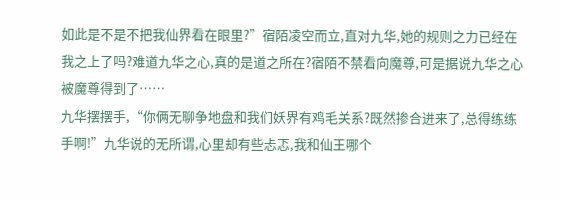如此是不是不把我仙界看在眼里?”宿陌凌空而立,直对九华,她的规则之力已经在我之上了吗?难道九华之心,真的是道之所在?宿陌不禁看向魔尊,可是据说九华之心被魔尊得到了……
九华摆摆手,“你俩无聊争地盘和我们妖界有鸡毛关系?既然掺合进来了,总得练练手啊!”九华说的无所谓,心里却有些忐忑,我和仙王哪个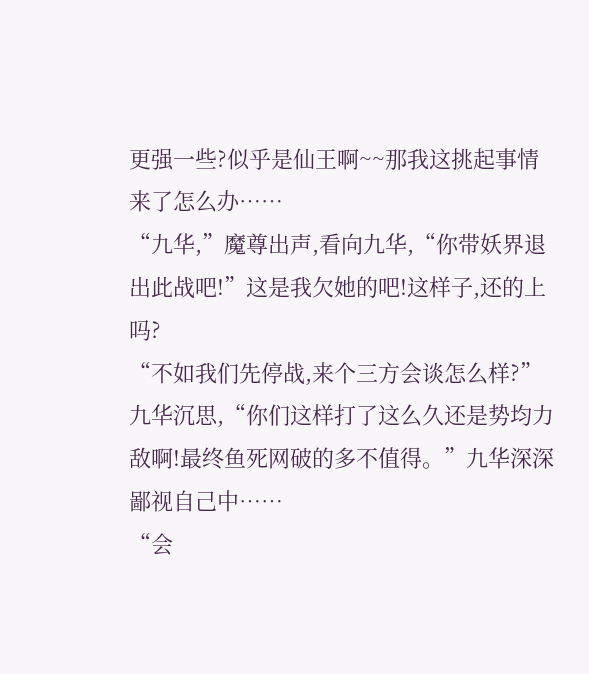更强一些?似乎是仙王啊~~那我这挑起事情来了怎么办……
“九华,”魔尊出声,看向九华,“你带妖界退出此战吧!”这是我欠她的吧!这样子,还的上吗?
“不如我们先停战,来个三方会谈怎么样?”九华沉思,“你们这样打了这么久还是势均力敌啊!最终鱼死网破的多不值得。”九华深深鄙视自己中……
“会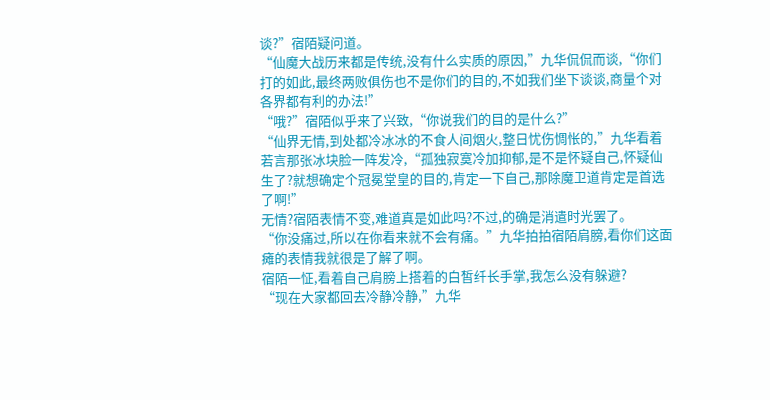谈?”宿陌疑问道。
“仙魔大战历来都是传统,没有什么实质的原因,”九华侃侃而谈,“你们打的如此,最终两败俱伤也不是你们的目的,不如我们坐下谈谈,商量个对各界都有利的办法!”
“哦?”宿陌似乎来了兴致,“你说我们的目的是什么?”
“仙界无情,到处都冷冰冰的不食人间烟火,整日忧伤惆怅的,”九华看着若言那张冰块脸一阵发冷,“孤独寂寞冷加抑郁,是不是怀疑自己,怀疑仙生了?就想确定个冠冕堂皇的目的,肯定一下自己,那除魔卫道肯定是首选了啊!”
无情?宿陌表情不变,难道真是如此吗?不过,的确是消遣时光罢了。
“你没痛过,所以在你看来就不会有痛。”九华拍拍宿陌肩膀,看你们这面瘫的表情我就很是了解了啊。
宿陌一怔,看着自己肩膀上搭着的白皙纤长手掌,我怎么没有躲避?
“现在大家都回去冷静冷静,”九华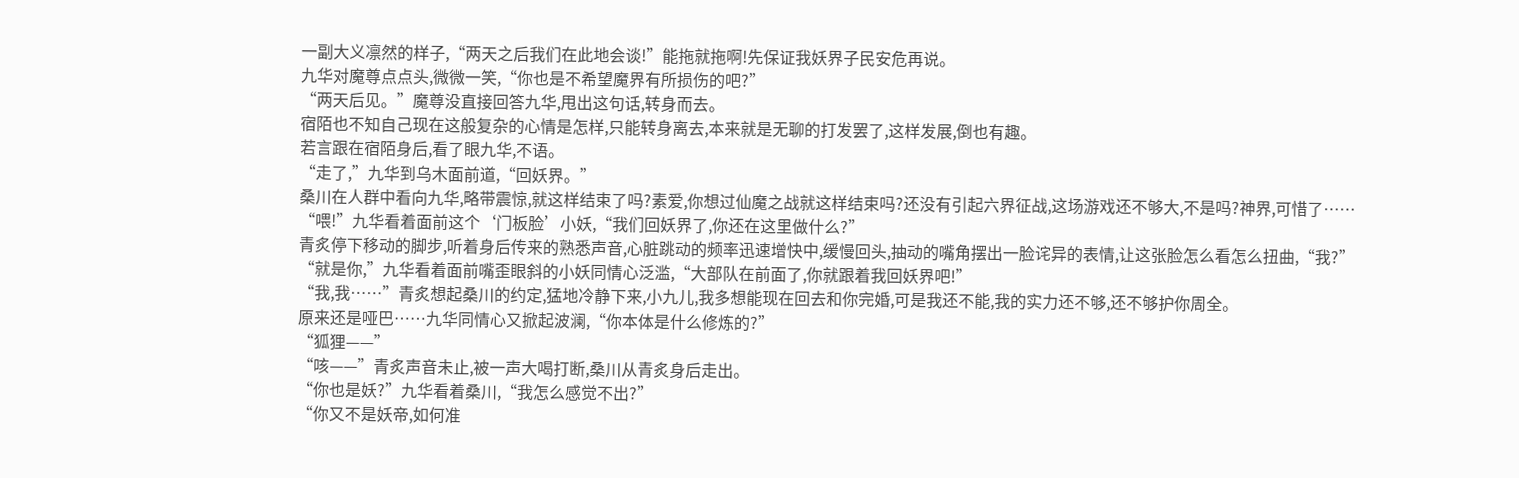一副大义凛然的样子,“两天之后我们在此地会谈!”能拖就拖啊!先保证我妖界子民安危再说。
九华对魔尊点点头,微微一笑,“你也是不希望魔界有所损伤的吧?”
“两天后见。”魔尊没直接回答九华,甩出这句话,转身而去。
宿陌也不知自己现在这般复杂的心情是怎样,只能转身离去,本来就是无聊的打发罢了,这样发展,倒也有趣。
若言跟在宿陌身后,看了眼九华,不语。
“走了,”九华到乌木面前道,“回妖界。”
桑川在人群中看向九华,略带震惊,就这样结束了吗?素爱,你想过仙魔之战就这样结束吗?还没有引起六界征战,这场游戏还不够大,不是吗?神界,可惜了……
“喂!”九华看着面前这个‘门板脸’小妖,“我们回妖界了,你还在这里做什么?”
青炙停下移动的脚步,听着身后传来的熟悉声音,心脏跳动的频率迅速增快中,缓慢回头,抽动的嘴角摆出一脸诧异的表情,让这张脸怎么看怎么扭曲,“我?”
“就是你,”九华看着面前嘴歪眼斜的小妖同情心泛滥,“大部队在前面了,你就跟着我回妖界吧!”
“我,我……”青炙想起桑川的约定,猛地冷静下来,小九儿,我多想能现在回去和你完婚,可是我还不能,我的实力还不够,还不够护你周全。
原来还是哑巴……九华同情心又掀起波澜,“你本体是什么修炼的?”
“狐狸——”
“咳——”青炙声音未止,被一声大喝打断,桑川从青炙身后走出。
“你也是妖?”九华看着桑川,“我怎么感觉不出?”
“你又不是妖帝,如何准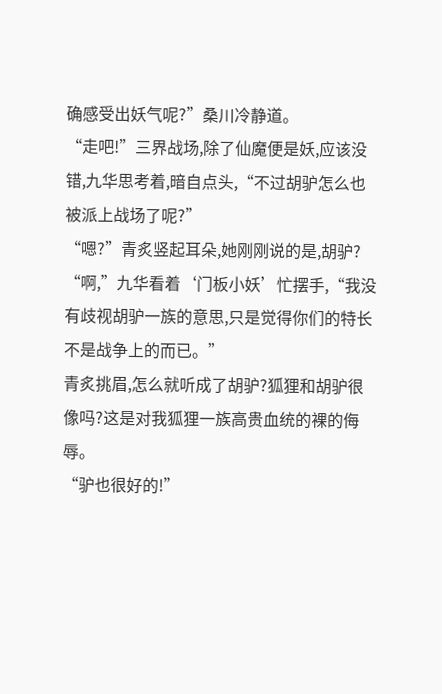确感受出妖气呢?”桑川冷静道。
“走吧!”三界战场,除了仙魔便是妖,应该没错,九华思考着,暗自点头,“不过胡驴怎么也被派上战场了呢?”
“嗯?”青炙竖起耳朵,她刚刚说的是,胡驴?
“啊,”九华看着‘门板小妖’忙摆手,“我没有歧视胡驴一族的意思,只是觉得你们的特长不是战争上的而已。”
青炙挑眉,怎么就听成了胡驴?狐狸和胡驴很像吗?这是对我狐狸一族高贵血统的裸的侮辱。
“驴也很好的!”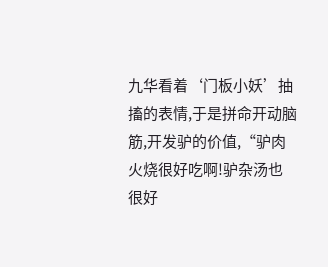九华看着‘门板小妖’抽搐的表情,于是拼命开动脑筋,开发驴的价值,“驴肉火烧很好吃啊!驴杂汤也很好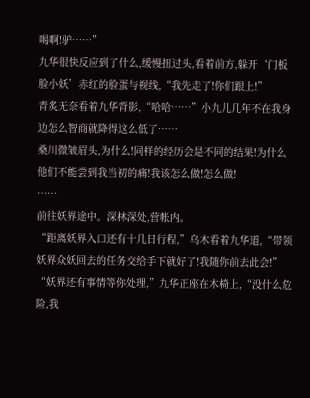喝啊!驴……”
九华很快反应到了什么,缓慢扭过头,看着前方,躲开‘门板脸小妖’赤红的脸蛋与视线,“我先走了!你们跟上!”
青炙无奈看着九华背影,“哈哈……”小九儿几年不在我身边怎么智商就降得这么低了……
桑川微皱眉头,为什么!同样的经历会是不同的结果!为什么他们不能尝到我当初的痛!我该怎么做!怎么做!
……
前往妖界途中。深林深处,营帐内。
“距离妖界入口还有十几日行程,”乌木看着九华道,“带领妖界众妖回去的任务交给手下就好了!我随你前去此会!”
“妖界还有事情等你处理,”九华正座在木椅上,“没什么危险,我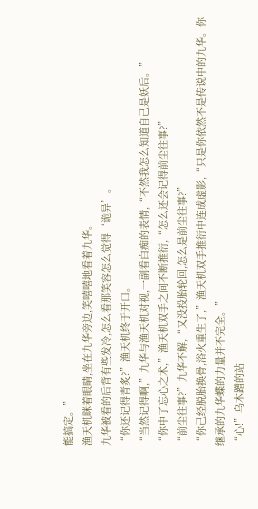能搞定。”
渔天机眯着眼睛,坐在九华旁边,笑嘻嘻地看着九华。
九华被看的后背有些发冷,怎么看那笑容怎么觉得‘诡异’。
“你还记得青炙?”渔天机终于开口。
“当然记得啊,”九华与渔天机对视,一副看白痴的表情,“不然我怎么知道自己是妖后。”
“你中了忘心之术,”渔天机双手之间不断推衍,“怎么还会记得前尘往事?”
“前尘往事?”九华不解,“又没投胎轮回,怎么是前尘往事?”
“你己经脱胎换骨,浴火重生了,”渔天机双手推衍中连成虚影,“只是你依然不是传说中的九华。你继承的九华蝶的力量并不完全。”
“心!”乌木蹭的站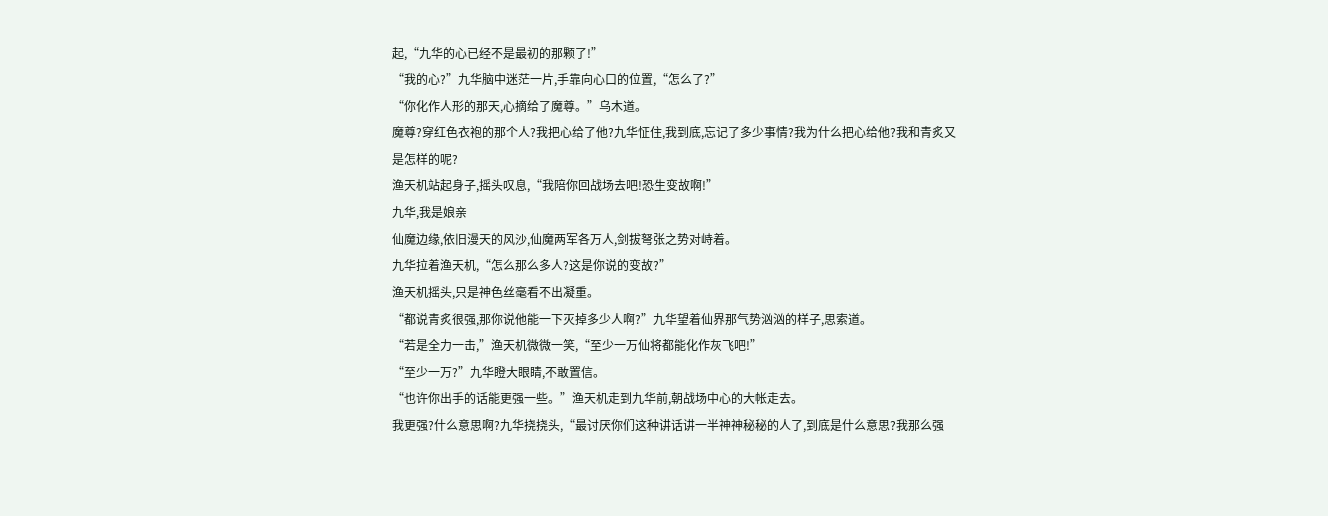起,“九华的心已经不是最初的那颗了!”
“我的心?”九华脑中迷茫一片,手靠向心口的位置,“怎么了?”
“你化作人形的那天,心摘给了魔尊。”乌木道。
魔尊?穿红色衣袍的那个人?我把心给了他?九华怔住,我到底,忘记了多少事情?我为什么把心给他?我和青炙又是怎样的呢?
渔天机站起身子,摇头叹息,“我陪你回战场去吧!恐生变故啊!”
九华,我是娘亲
仙魔边缘,依旧漫天的风沙,仙魔两军各万人,剑拔弩张之势对峙着。
九华拉着渔天机,“怎么那么多人?这是你说的变故?”
渔天机摇头,只是神色丝毫看不出凝重。
“都说青炙很强,那你说他能一下灭掉多少人啊?”九华望着仙界那气势汹汹的样子,思索道。
“若是全力一击,”渔天机微微一笑,“至少一万仙将都能化作灰飞吧!”
“至少一万?”九华瞪大眼睛,不敢置信。
“也许你出手的话能更强一些。”渔天机走到九华前,朝战场中心的大帐走去。
我更强?什么意思啊?九华挠挠头,“最讨厌你们这种讲话讲一半神神秘秘的人了,到底是什么意思?我那么强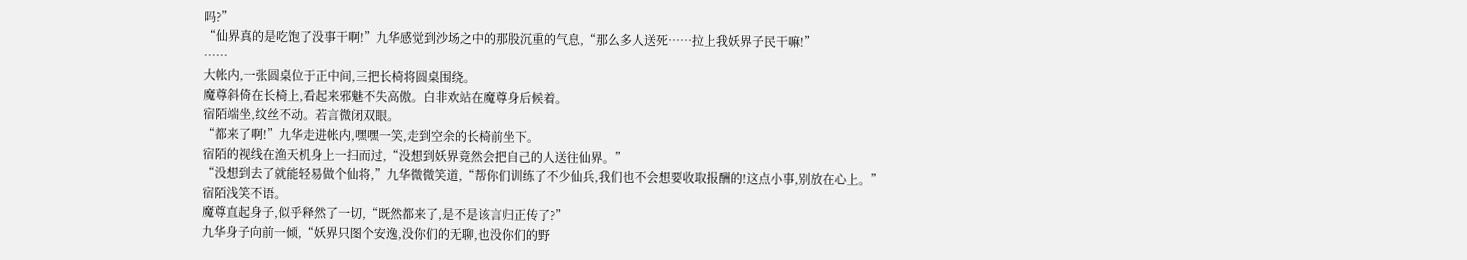吗?”
“仙界真的是吃饱了没事干啊!”九华感觉到沙场之中的那股沉重的气息,“那么多人送死……拉上我妖界子民干嘛!”
……
大帐内,一张圆桌位于正中间,三把长椅将圆桌围绕。
魔尊斜倚在长椅上,看起来邪魅不失高傲。白非欢站在魔尊身后候着。
宿陌端坐,纹丝不动。若言微闭双眼。
“都来了啊!”九华走进帐内,嘿嘿一笑,走到空余的长椅前坐下。
宿陌的视线在渔天机身上一扫而过,“没想到妖界竟然会把自己的人送往仙界。”
“没想到去了就能轻易做个仙将,”九华微微笑道,“帮你们训练了不少仙兵,我们也不会想要收取报酬的!这点小事,别放在心上。”
宿陌浅笑不语。
魔尊直起身子,似乎释然了一切,“既然都来了,是不是该言归正传了?”
九华身子向前一倾,“妖界只图个安逸,没你们的无聊,也没你们的野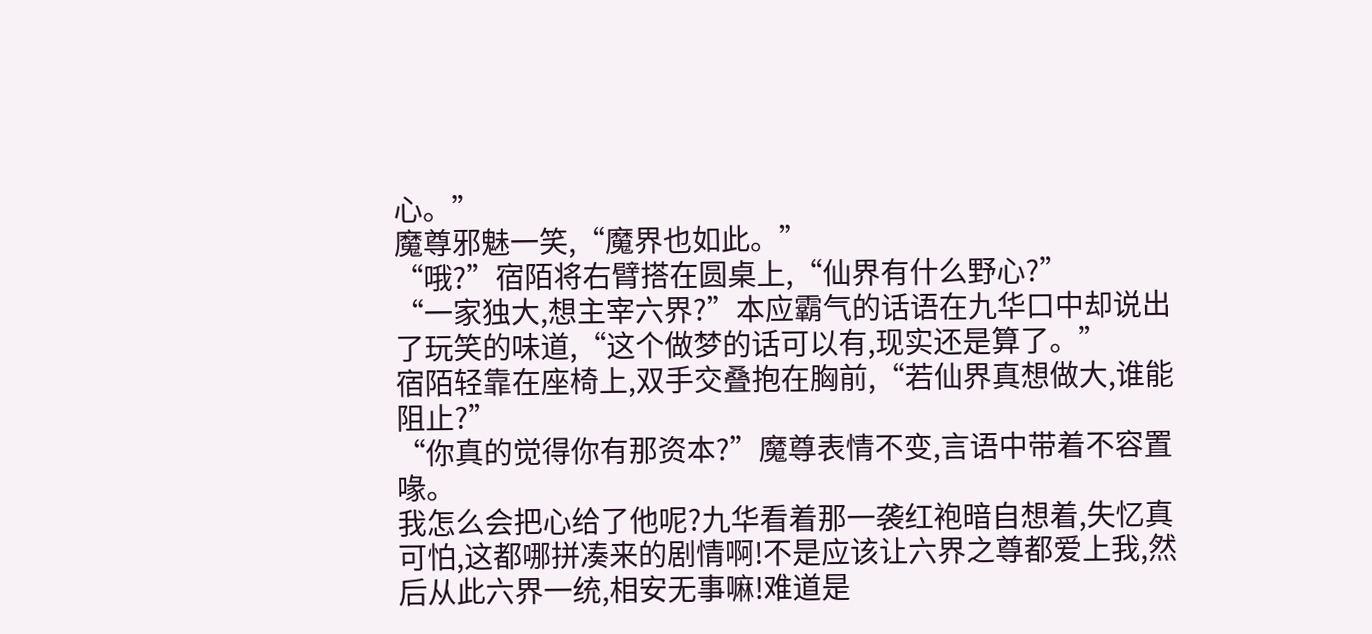心。”
魔尊邪魅一笑,“魔界也如此。”
“哦?”宿陌将右臂搭在圆桌上,“仙界有什么野心?”
“一家独大,想主宰六界?”本应霸气的话语在九华口中却说出了玩笑的味道,“这个做梦的话可以有,现实还是算了。”
宿陌轻靠在座椅上,双手交叠抱在胸前,“若仙界真想做大,谁能阻止?”
“你真的觉得你有那资本?”魔尊表情不变,言语中带着不容置喙。
我怎么会把心给了他呢?九华看着那一袭红袍暗自想着,失忆真可怕,这都哪拼凑来的剧情啊!不是应该让六界之尊都爱上我,然后从此六界一统,相安无事嘛!难道是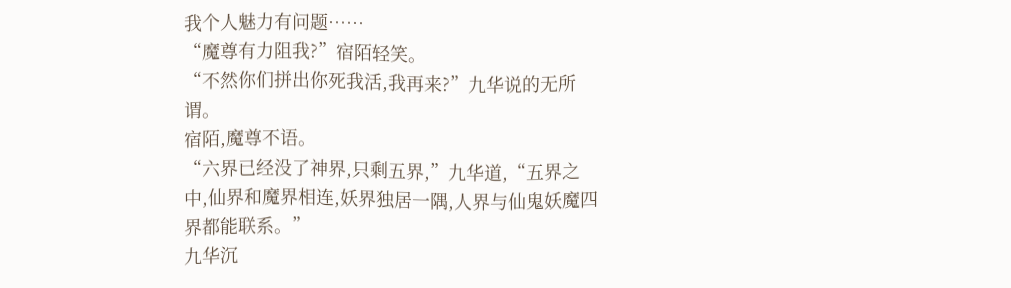我个人魅力有问题……
“魔尊有力阻我?”宿陌轻笑。
“不然你们拼出你死我活,我再来?”九华说的无所谓。
宿陌,魔尊不语。
“六界已经没了神界,只剩五界,”九华道,“五界之中,仙界和魔界相连,妖界独居一隅,人界与仙鬼妖魔四界都能联系。”
九华沉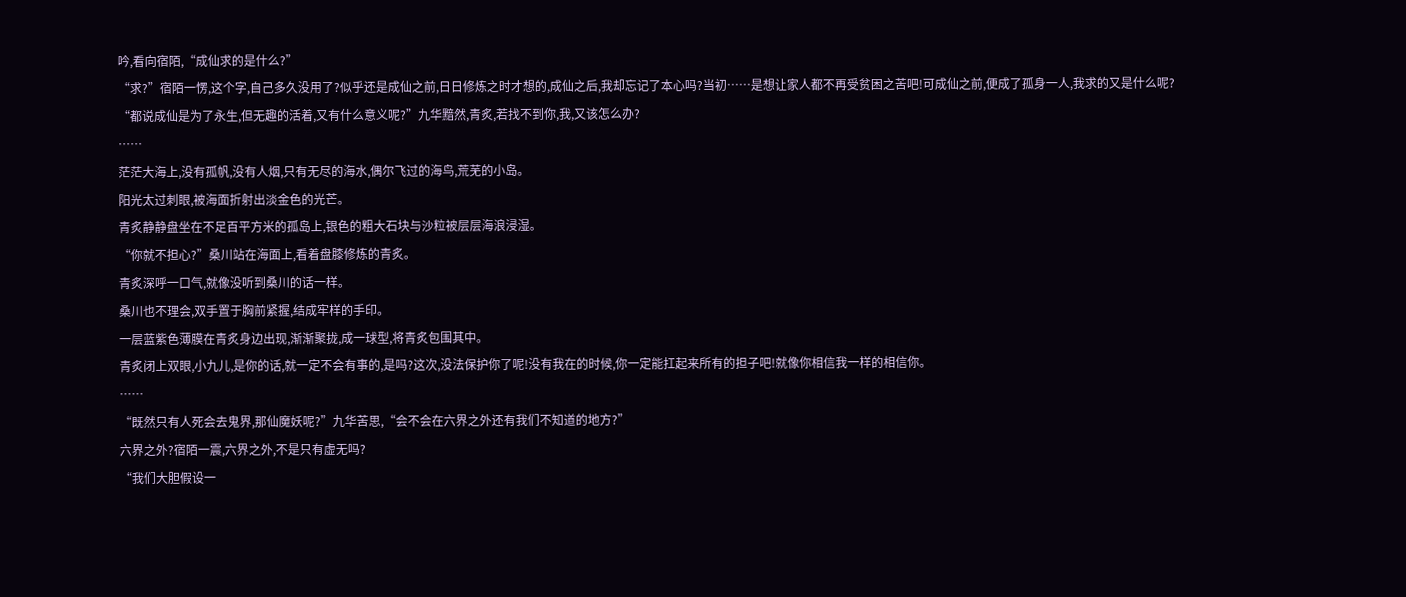吟,看向宿陌,“成仙求的是什么?”
“求?”宿陌一愣,这个字,自己多久没用了?似乎还是成仙之前,日日修炼之时才想的,成仙之后,我却忘记了本心吗?当初……是想让家人都不再受贫困之苦吧!可成仙之前,便成了孤身一人,我求的又是什么呢?
“都说成仙是为了永生,但无趣的活着,又有什么意义呢?”九华黯然,青炙,若找不到你,我,又该怎么办?
……
茫茫大海上,没有孤帆,没有人烟,只有无尽的海水,偶尔飞过的海鸟,荒芜的小岛。
阳光太过刺眼,被海面折射出淡金色的光芒。
青炙静静盘坐在不足百平方米的孤岛上,银色的粗大石块与沙粒被层层海浪浸湿。
“你就不担心?”桑川站在海面上,看着盘膝修炼的青炙。
青炙深呼一口气,就像没听到桑川的话一样。
桑川也不理会,双手置于胸前紧握,结成牢样的手印。
一层蓝紫色薄膜在青炙身边出现,渐渐聚拢,成一球型,将青炙包围其中。
青炙闭上双眼,小九儿,是你的话,就一定不会有事的,是吗?这次,没法保护你了呢!没有我在的时候,你一定能扛起来所有的担子吧!就像你相信我一样的相信你。
……
“既然只有人死会去鬼界,那仙魔妖呢?”九华苦思,“会不会在六界之外还有我们不知道的地方?”
六界之外?宿陌一震,六界之外,不是只有虚无吗?
“我们大胆假设一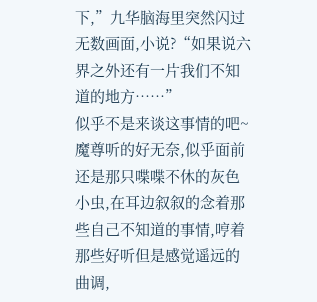下,”九华脑海里突然闪过无数画面,小说?“如果说六界之外还有一片我们不知道的地方……”
似乎不是来谈这事情的吧~魔尊听的好无奈,似乎面前还是那只喋喋不休的灰色小虫,在耳边叙叙的念着那些自己不知道的事情,哼着那些好听但是感觉遥远的曲调,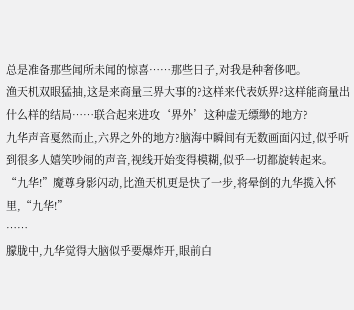总是准备那些闻所未闻的惊喜……那些日子,对我是种奢侈吧。
渔天机双眼猛抽,这是来商量三界大事的?这样来代表妖界?这样能商量出什么样的结局……联合起来进攻‘界外’这种虚无缥缈的地方?
九华声音戛然而止,六界之外的地方?脑海中瞬间有无数画面闪过,似乎听到很多人嬉笑吵闹的声音,视线开始变得模糊,似乎一切都旋转起来。
“九华!”魔尊身影闪动,比渔天机更是快了一步,将晕倒的九华揽入怀里,“九华!”
……
朦胧中,九华觉得大脑似乎要爆炸开,眼前白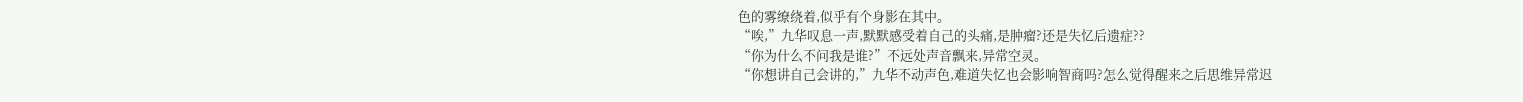色的雾缭绕着,似乎有个身影在其中。
“唉,”九华叹息一声,默默感受着自己的头痛,是肿瘤?还是失忆后遗症??
“你为什么不问我是谁?”不远处声音飘来,异常空灵。
“你想讲自己会讲的,”九华不动声色,难道失忆也会影响智商吗?怎么觉得醒来之后思维异常迟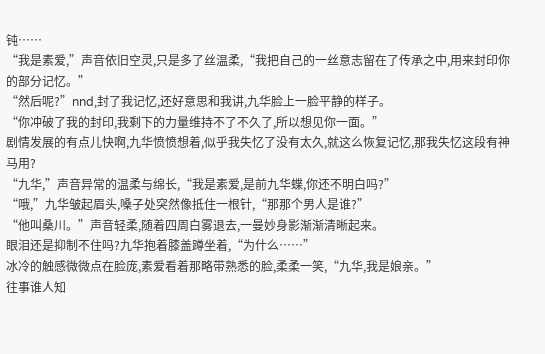钝……
“我是素爱,”声音依旧空灵,只是多了丝温柔,“我把自己的一丝意志留在了传承之中,用来封印你的部分记忆。”
“然后呢?”nnd,封了我记忆,还好意思和我讲,九华脸上一脸平静的样子。
“你冲破了我的封印,我剩下的力量维持不了不久了,所以想见你一面。”
剧情发展的有点儿快啊,九华愤愤想着,似乎我失忆了没有太久,就这么恢复记忆,那我失忆这段有神马用?
“九华,”声音异常的温柔与绵长,“我是素爱,是前九华蝶,你还不明白吗?”
“哦,”九华皱起眉头,嗓子处突然像抵住一根针,“那那个男人是谁?”
“他叫桑川。”声音轻柔,随着四周白雾退去,一曼妙身影渐渐清晰起来。
眼泪还是抑制不住吗?九华抱着膝盖蹲坐着,“为什么……”
冰冷的触感微微点在脸庞,素爱看着那略带熟悉的脸,柔柔一笑,“九华,我是娘亲。”
往事谁人知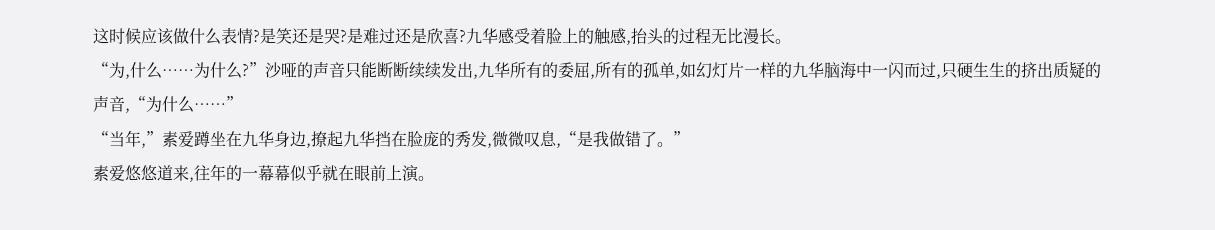这时候应该做什么表情?是笑还是哭?是难过还是欣喜?九华感受着脸上的触感,抬头的过程无比漫长。
“为,什么……为什么?”沙哑的声音只能断断续续发出,九华所有的委屈,所有的孤单,如幻灯片一样的九华脑海中一闪而过,只硬生生的挤出质疑的声音,“为什么……”
“当年,”素爱蹲坐在九华身边,撩起九华挡在脸庞的秀发,微微叹息,“是我做错了。”
素爱悠悠道来,往年的一幕幕似乎就在眼前上演。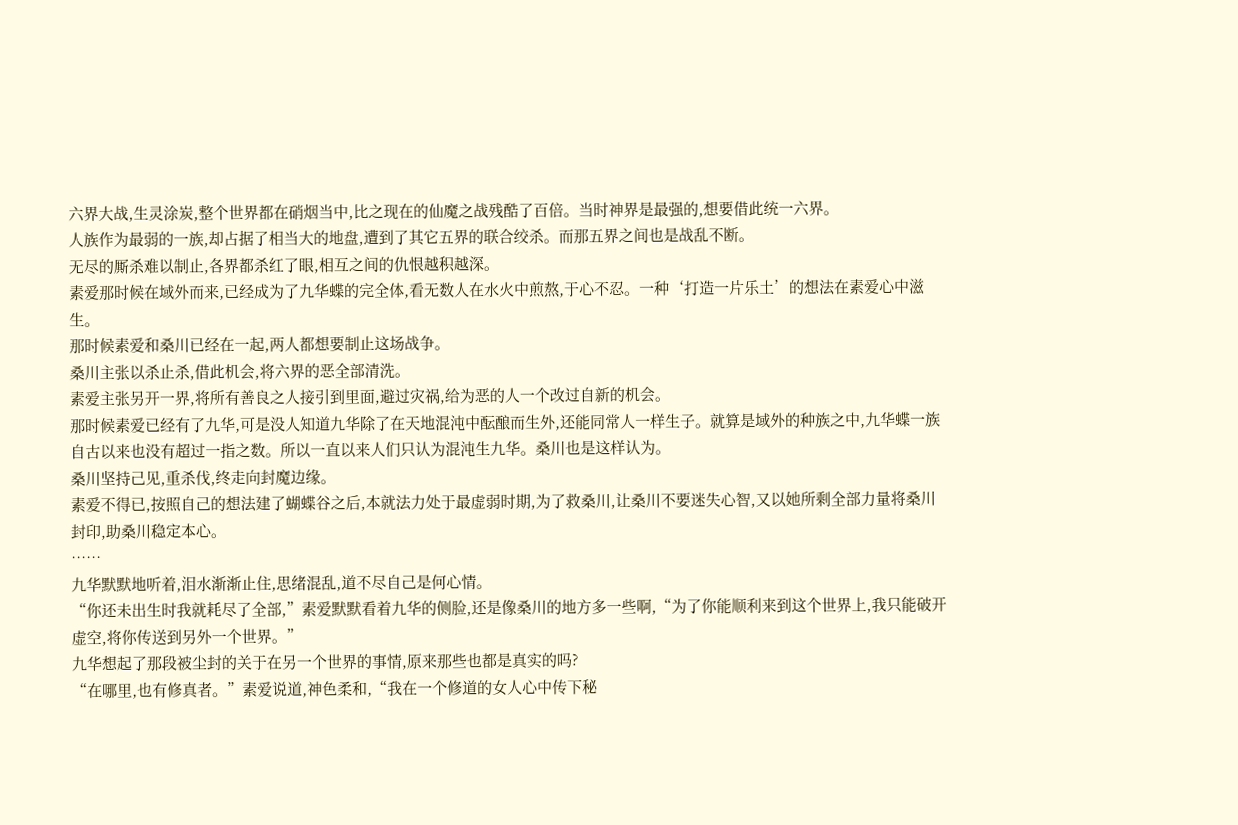六界大战,生灵涂炭,整个世界都在硝烟当中,比之现在的仙魔之战残酷了百倍。当时神界是最强的,想要借此统一六界。
人族作为最弱的一族,却占据了相当大的地盘,遭到了其它五界的联合绞杀。而那五界之间也是战乱不断。
无尽的厮杀难以制止,各界都杀红了眼,相互之间的仇恨越积越深。
素爱那时候在域外而来,已经成为了九华蝶的完全体,看无数人在水火中煎熬,于心不忍。一种‘打造一片乐土’的想法在素爱心中滋生。
那时候素爱和桑川已经在一起,两人都想要制止这场战争。
桑川主张以杀止杀,借此机会,将六界的恶全部清洗。
素爱主张另开一界,将所有善良之人接引到里面,避过灾祸,给为恶的人一个改过自新的机会。
那时候素爱已经有了九华,可是没人知道九华除了在天地混沌中酝酿而生外,还能同常人一样生子。就算是域外的种族之中,九华蝶一族自古以来也没有超过一指之数。所以一直以来人们只认为混沌生九华。桑川也是这样认为。
桑川坚持己见,重杀伐,终走向封魔边缘。
素爱不得已,按照自己的想法建了蝴蝶谷之后,本就法力处于最虚弱时期,为了救桑川,让桑川不要迷失心智,又以她所剩全部力量将桑川封印,助桑川稳定本心。
……
九华默默地听着,泪水渐渐止住,思绪混乱,道不尽自己是何心情。
“你还未出生时我就耗尽了全部,”素爱默默看着九华的侧脸,还是像桑川的地方多一些啊,“为了你能顺利来到这个世界上,我只能破开虚空,将你传送到另外一个世界。”
九华想起了那段被尘封的关于在另一个世界的事情,原来那些也都是真实的吗?
“在哪里,也有修真者。”素爱说道,神色柔和,“我在一个修道的女人心中传下秘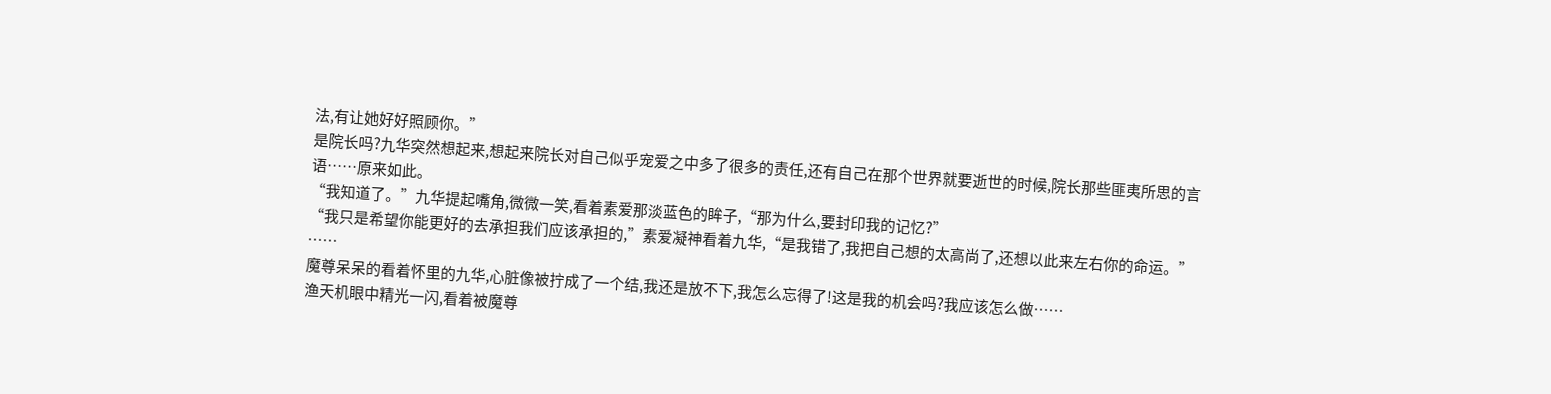法,有让她好好照顾你。”
是院长吗?九华突然想起来,想起来院长对自己似乎宠爱之中多了很多的责任,还有自己在那个世界就要逝世的时候,院长那些匪夷所思的言语……原来如此。
“我知道了。”九华提起嘴角,微微一笑,看着素爱那淡蓝色的眸子,“那为什么,要封印我的记忆?”
“我只是希望你能更好的去承担我们应该承担的,”素爱凝神看着九华,“是我错了,我把自己想的太高尚了,还想以此来左右你的命运。”
……
魔尊呆呆的看着怀里的九华,心脏像被拧成了一个结,我还是放不下,我怎么忘得了!这是我的机会吗?我应该怎么做……
渔天机眼中精光一闪,看着被魔尊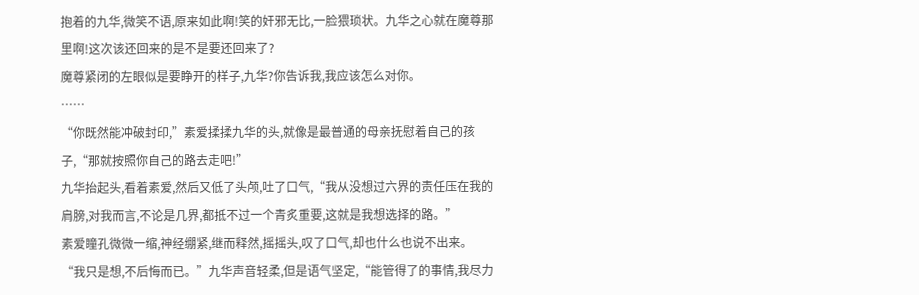抱着的九华,微笑不语,原来如此啊!笑的奸邪无比,一脸猥琐状。九华之心就在魔尊那里啊!这次该还回来的是不是要还回来了?
魔尊紧闭的左眼似是要睁开的样子,九华?你告诉我,我应该怎么对你。
……
“你既然能冲破封印,”素爱揉揉九华的头,就像是最普通的母亲抚慰着自己的孩子,“那就按照你自己的路去走吧!”
九华抬起头,看着素爱,然后又低了头颅,吐了口气,“我从没想过六界的责任压在我的肩膀,对我而言,不论是几界,都抵不过一个青炙重要,这就是我想选择的路。”
素爱瞳孔微微一缩,神经绷紧,继而释然,摇摇头,叹了口气,却也什么也说不出来。
“我只是想,不后悔而已。”九华声音轻柔,但是语气坚定,“能管得了的事情,我尽力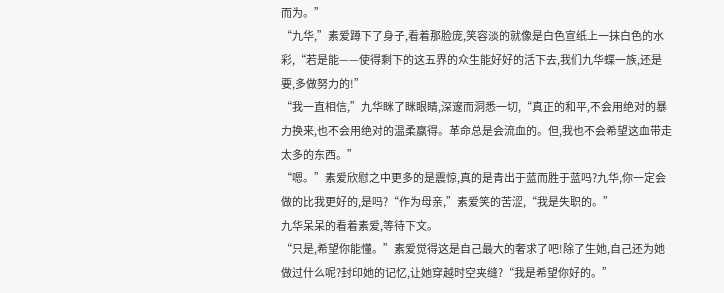而为。”
“九华,”素爱蹲下了身子,看着那脸庞,笑容淡的就像是白色宣纸上一抹白色的水彩,“若是能——使得剩下的这五界的众生能好好的活下去,我们九华蝶一族,还是要,多做努力的!”
“我一直相信,”九华眯了眯眼睛,深邃而洞悉一切,“真正的和平,不会用绝对的暴力换来,也不会用绝对的温柔赢得。革命总是会流血的。但,我也不会希望这血带走太多的东西。”
“嗯。”素爱欣慰之中更多的是震惊,真的是青出于蓝而胜于蓝吗?九华,你一定会做的比我更好的,是吗?“作为母亲,”素爱笑的苦涩,“我是失职的。”
九华呆呆的看着素爱,等待下文。
“只是,希望你能懂。”素爱觉得这是自己最大的奢求了吧!除了生她,自己还为她做过什么呢?封印她的记忆,让她穿越时空夹缝?“我是希望你好的。”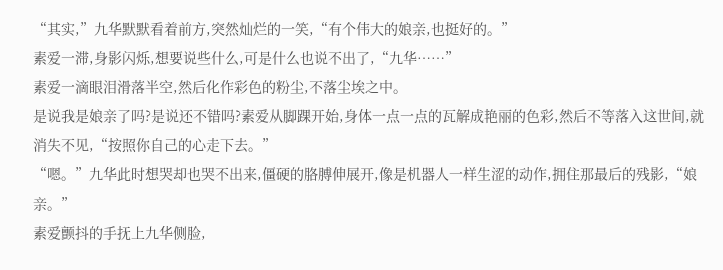“其实,”九华默默看着前方,突然灿烂的一笑,“有个伟大的娘亲,也挺好的。”
素爱一滞,身影闪烁,想要说些什么,可是什么也说不出了,“九华……”
素爱一滴眼泪滑落半空,然后化作彩色的粉尘,不落尘埃之中。
是说我是娘亲了吗?是说还不错吗?素爱从脚踝开始,身体一点一点的瓦解成艳丽的色彩,然后不等落入这世间,就消失不见,“按照你自己的心走下去。”
“嗯。”九华此时想哭却也哭不出来,僵硬的胳膊伸展开,像是机器人一样生涩的动作,拥住那最后的残影,“娘亲。”
素爱颤抖的手抚上九华侧脸,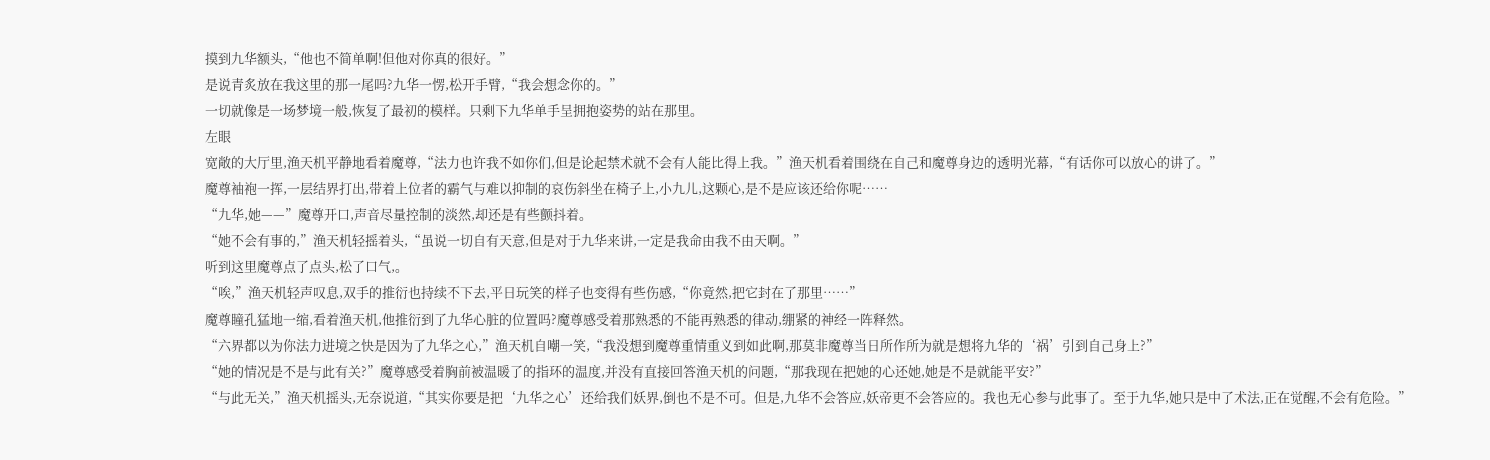摸到九华额头,“他也不简单啊!但他对你真的很好。”
是说青炙放在我这里的那一尾吗?九华一愣,松开手臂,“我会想念你的。”
一切就像是一场梦境一般,恢复了最初的模样。只剩下九华单手呈拥抱姿势的站在那里。
左眼
宽敞的大厅里,渔天机平静地看着魔尊,“法力也许我不如你们,但是论起禁术就不会有人能比得上我。”渔天机看着围绕在自己和魔尊身边的透明光幕,“有话你可以放心的讲了。”
魔尊袖袍一挥,一层结界打出,带着上位者的霸气与难以抑制的哀伤斜坐在椅子上,小九儿,这颗心,是不是应该还给你呢……
“九华,她——”魔尊开口,声音尽量控制的淡然,却还是有些颤抖着。
“她不会有事的,”渔天机轻摇着头,“虽说一切自有天意,但是对于九华来讲,一定是我命由我不由天啊。”
听到这里魔尊点了点头,松了口气,。
“唉,”渔天机轻声叹息,双手的推衍也持续不下去,平日玩笑的样子也变得有些伤感,“你竟然,把它封在了那里……”
魔尊瞳孔猛地一缩,看着渔天机,他推衍到了九华心脏的位置吗?魔尊感受着那熟悉的不能再熟悉的律动,绷紧的神经一阵释然。
“六界都以为你法力进境之快是因为了九华之心,”渔天机自嘲一笑,“我没想到魔尊重情重义到如此啊,那莫非魔尊当日所作所为就是想将九华的‘祸’引到自己身上?”
“她的情况是不是与此有关?”魔尊感受着胸前被温暖了的指环的温度,并没有直接回答渔天机的问题,“那我现在把她的心还她,她是不是就能平安?”
“与此无关,”渔天机摇头,无奈说道,“其实你要是把‘九华之心’还给我们妖界,倒也不是不可。但是,九华不会答应,妖帝更不会答应的。我也无心参与此事了。至于九华,她只是中了术法,正在觉醒,不会有危险。”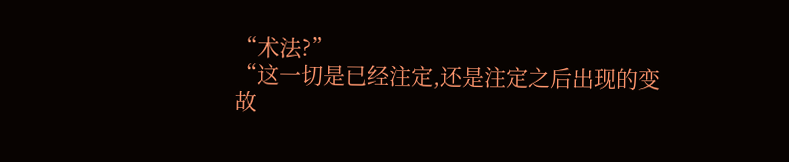“术法?”
“这一切是已经注定,还是注定之后出现的变故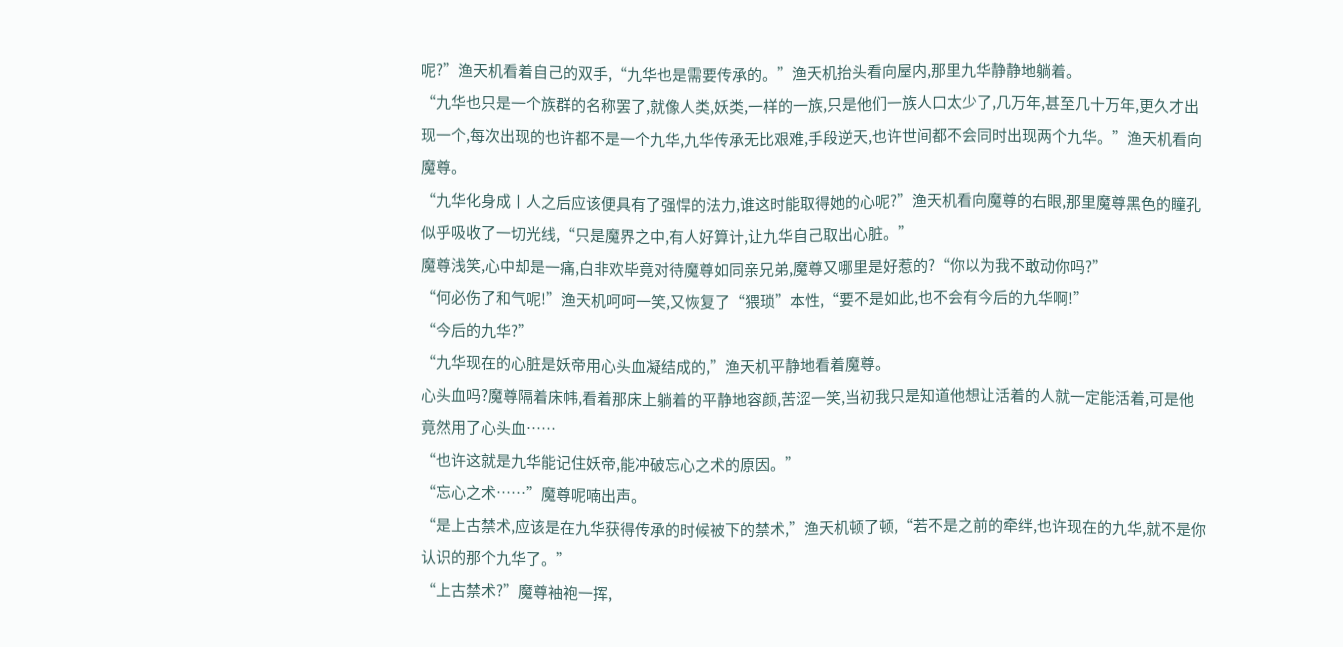呢?”渔天机看着自己的双手,“九华也是需要传承的。”渔天机抬头看向屋内,那里九华静静地躺着。
“九华也只是一个族群的名称罢了,就像人类,妖类,一样的一族,只是他们一族人口太少了,几万年,甚至几十万年,更久才出现一个,每次出现的也许都不是一个九华,九华传承无比艰难,手段逆天,也许世间都不会同时出现两个九华。”渔天机看向魔尊。
“九华化身成丨人之后应该便具有了强悍的法力,谁这时能取得她的心呢?”渔天机看向魔尊的右眼,那里魔尊黑色的瞳孔似乎吸收了一切光线,“只是魔界之中,有人好算计,让九华自己取出心脏。”
魔尊浅笑,心中却是一痛,白非欢毕竟对待魔尊如同亲兄弟,魔尊又哪里是好惹的?“你以为我不敢动你吗?”
“何必伤了和气呢!”渔天机呵呵一笑,又恢复了“猥琐”本性,“要不是如此,也不会有今后的九华啊!”
“今后的九华?”
“九华现在的心脏是妖帝用心头血凝结成的,”渔天机平静地看着魔尊。
心头血吗?魔尊隔着床帏,看着那床上躺着的平静地容颜,苦涩一笑,当初我只是知道他想让活着的人就一定能活着,可是他竟然用了心头血……
“也许这就是九华能记住妖帝,能冲破忘心之术的原因。”
“忘心之术……”魔尊呢喃出声。
“是上古禁术,应该是在九华获得传承的时候被下的禁术,”渔天机顿了顿,“若不是之前的牵绊,也许现在的九华,就不是你认识的那个九华了。”
“上古禁术?”魔尊袖袍一挥,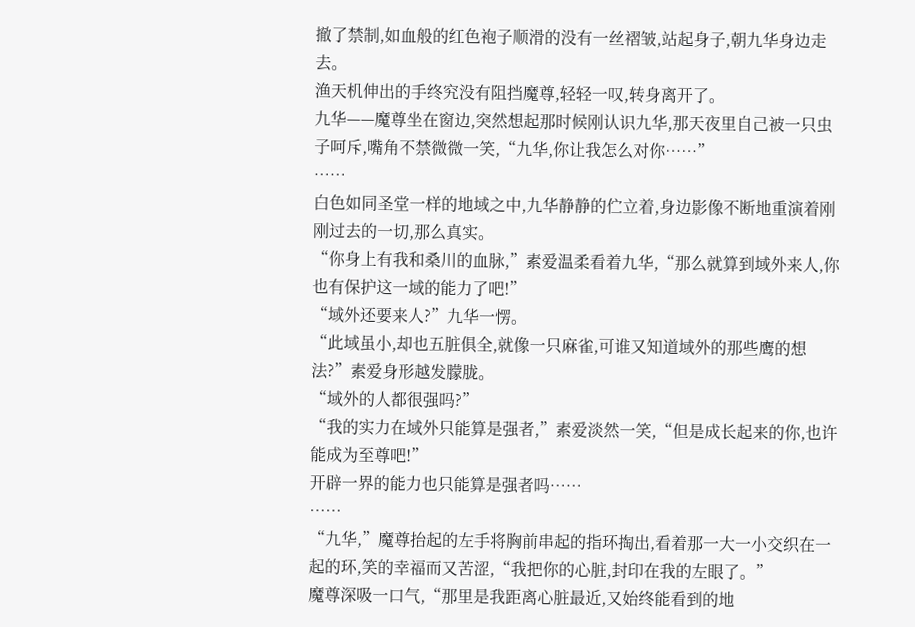撤了禁制,如血般的红色袍子顺滑的没有一丝褶皱,站起身子,朝九华身边走去。
渔天机伸出的手终究没有阻挡魔尊,轻轻一叹,转身离开了。
九华——魔尊坐在窗边,突然想起那时候刚认识九华,那天夜里自己被一只虫子呵斥,嘴角不禁微微一笑,“九华,你让我怎么对你……”
……
白色如同圣堂一样的地域之中,九华静静的伫立着,身边影像不断地重演着刚刚过去的一切,那么真实。
“你身上有我和桑川的血脉,”素爱温柔看着九华,“那么就算到域外来人,你也有保护这一域的能力了吧!”
“域外还要来人?”九华一愣。
“此域虽小,却也五脏俱全,就像一只麻雀,可谁又知道域外的那些鹰的想法?”素爱身形越发朦胧。
“域外的人都很强吗?”
“我的实力在域外只能算是强者,”素爱淡然一笑,“但是成长起来的你,也许能成为至尊吧!”
开辟一界的能力也只能算是强者吗……
……
“九华,”魔尊抬起的左手将胸前串起的指环掏出,看着那一大一小交织在一起的环,笑的幸福而又苦涩,“我把你的心脏,封印在我的左眼了。”
魔尊深吸一口气,“那里是我距离心脏最近,又始终能看到的地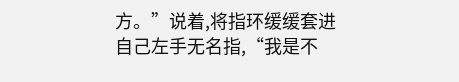方。”说着,将指环缓缓套进自己左手无名指,“我是不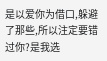是以爱你为借口,躲避了那些,所以注定要错过你?是我选